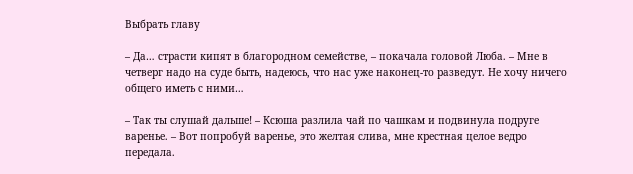Выбрать главу

– Да… страсти кипят в благородном семействе, – покачала головой Люба. – Мне в четверг надо на суде быть, надеюсь, что нас уже наконец-то разведут. Не хочу ничего общего иметь с ними…

– Так ты слушай дальше! – Ксюша разлила чай по чашкам и подвинула подруге варенье. – Вот попробуй варенье, это желтая слива, мне крестная целое ведро передала.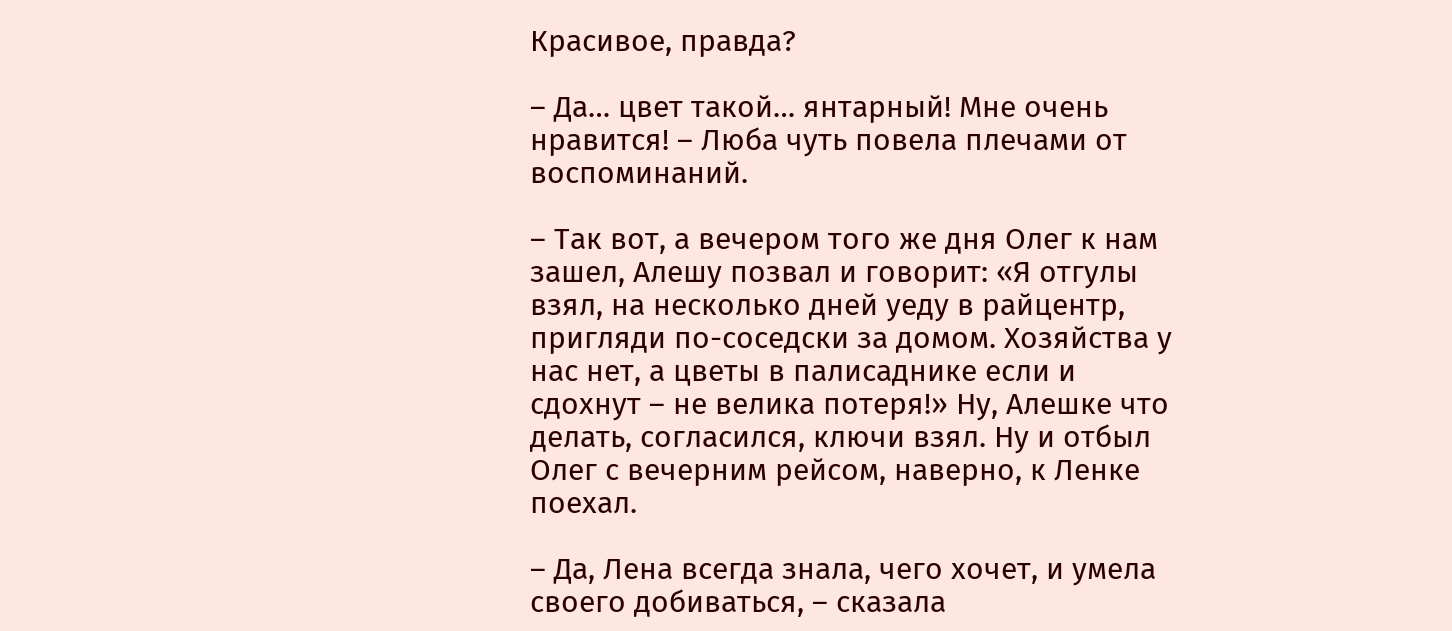Красивое, правда?

– Да… цвет такой… янтарный! Мне очень нравится! – Люба чуть повела плечами от воспоминаний.

– Так вот, а вечером того же дня Олег к нам зашел, Алешу позвал и говорит: «Я отгулы взял, на несколько дней уеду в райцентр, пригляди по-соседски за домом. Хозяйства у нас нет, а цветы в палисаднике если и сдохнут – не велика потеря!» Ну, Алешке что делать, согласился, ключи взял. Ну и отбыл Олег с вечерним рейсом, наверно, к Ленке поехал.

– Да, Лена всегда знала, чего хочет, и умела своего добиваться, – сказала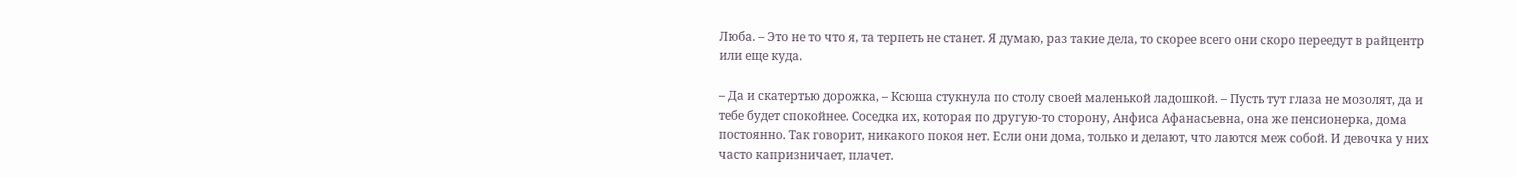Люба. – Это не то что я, та терпеть не станет. Я думаю, раз такие дела, то скорее всего они скоро переедут в райцентр или еще куда.

– Да и скатертью дорожка, – Ксюша стукнула по столу своей маленькой ладошкой. – Пусть тут глаза не мозолят, да и тебе будет спокойнее. Соседка их, которая по другую-то сторону, Анфиса Афанасьевна, она же пенсионерка, дома постоянно. Так говорит, никакого покоя нет. Если они дома, только и делают, что лаются меж собой. И девочка у них часто капризничает, плачет.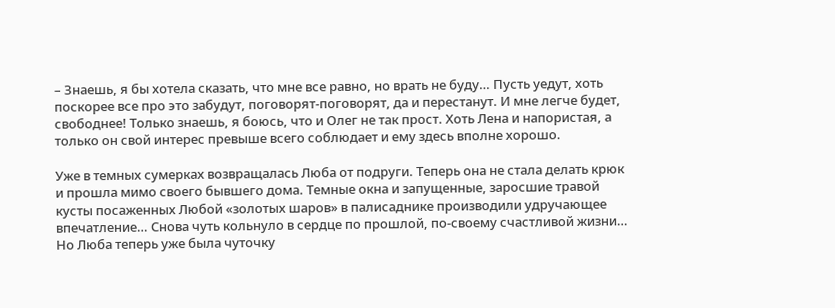– Знаешь, я бы хотела сказать, что мне все равно, но врать не буду… Пусть уедут, хоть поскорее все про это забудут, поговорят-поговорят, да и перестанут. И мне легче будет, свободнее! Только знаешь, я боюсь, что и Олег не так прост. Хоть Лена и напористая, а только он свой интерес превыше всего соблюдает и ему здесь вполне хорошо.

Уже в темных сумерках возвращалась Люба от подруги. Теперь она не стала делать крюк и прошла мимо своего бывшего дома. Темные окна и запущенные, заросшие травой кусты посаженных Любой «золотых шаров» в палисаднике производили удручающее впечатление… Снова чуть кольнуло в сердце по прошлой, по-своему счастливой жизни… Но Люба теперь уже была чуточку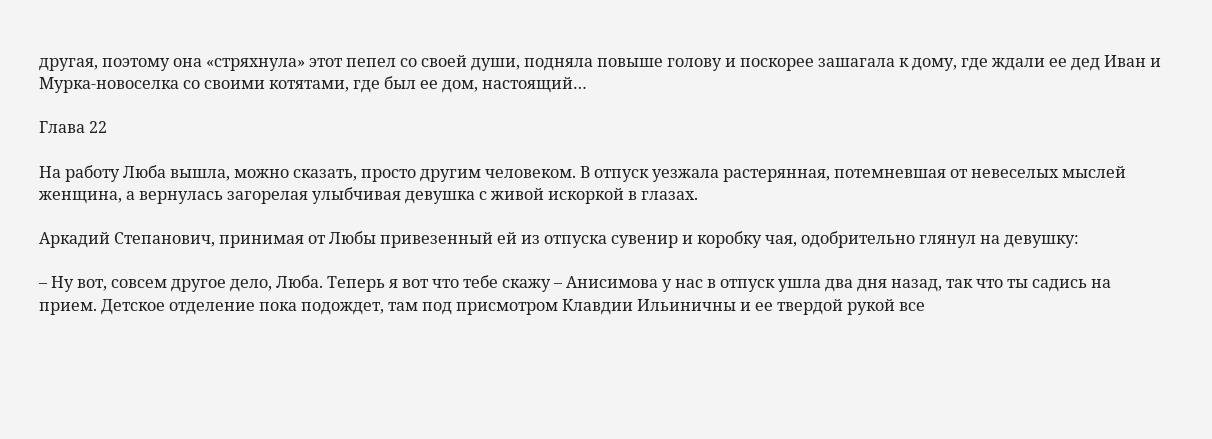другая, поэтому она «стряхнула» этот пепел со своей души, подняла повыше голову и поскорее зашагала к дому, где ждали ее дед Иван и Мурка-новоселка со своими котятами, где был ее дом, настоящий…

Глава 22

На работу Люба вышла, можно сказать, просто другим человеком. В отпуск уезжала растерянная, потемневшая от невеселых мыслей женщина, а вернулась загорелая улыбчивая девушка с живой искоркой в глазах.

Аркадий Степанович, принимая от Любы привезенный ей из отпуска сувенир и коробку чая, одобрительно глянул на девушку:

– Ну вот, совсем другое дело, Люба. Теперь я вот что тебе скажу – Анисимова у нас в отпуск ушла два дня назад, так что ты садись на прием. Детское отделение пока подождет, там под присмотром Клавдии Ильиничны и ее твердой рукой все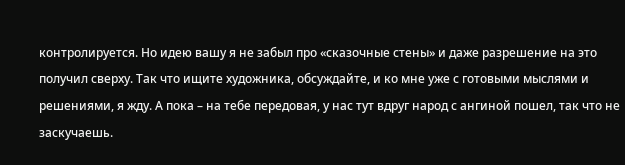контролируется. Но идею вашу я не забыл про «сказочные стены» и даже разрешение на это получил сверху. Так что ищите художника, обсуждайте, и ко мне уже с готовыми мыслями и решениями, я жду. А пока – на тебе передовая, у нас тут вдруг народ с ангиной пошел, так что не заскучаешь.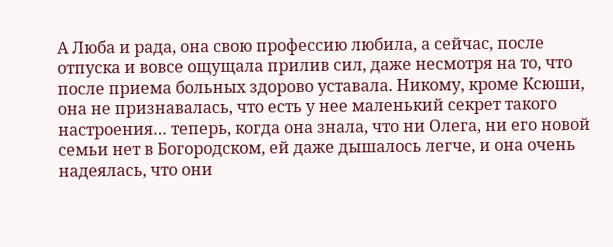А Люба и рада, она свою профессию любила, а сейчас, после отпуска и вовсе ощущала прилив сил, даже несмотря на то, что после приема больных здорово уставала. Никому, кроме Ксюши, она не признавалась, что есть у нее маленький секрет такого настроения… теперь, когда она знала, что ни Олега, ни его новой семьи нет в Богородском, ей даже дышалось легче, и она очень надеялась, что они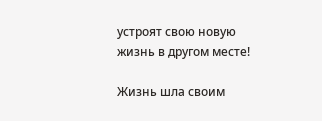устроят свою новую жизнь в другом месте!

Жизнь шла своим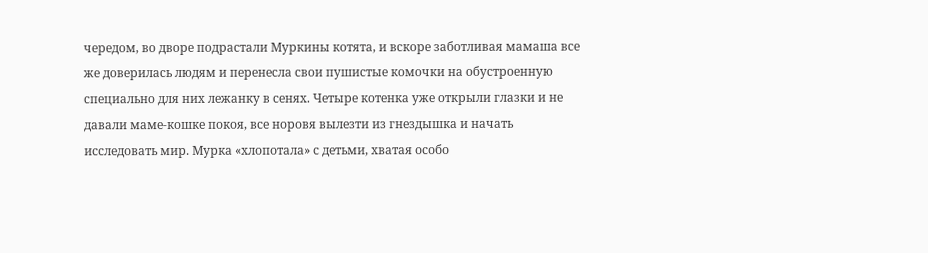чередом, во дворе подрастали Муркины котята, и вскоре заботливая мамаша все же доверилась людям и перенесла свои пушистые комочки на обустроенную специально для них лежанку в сенях. Четыре котенка уже открыли глазки и не давали маме-кошке покоя, все норовя вылезти из гнездышка и начать исследовать мир. Мурка «хлопотала» с детьми, хватая особо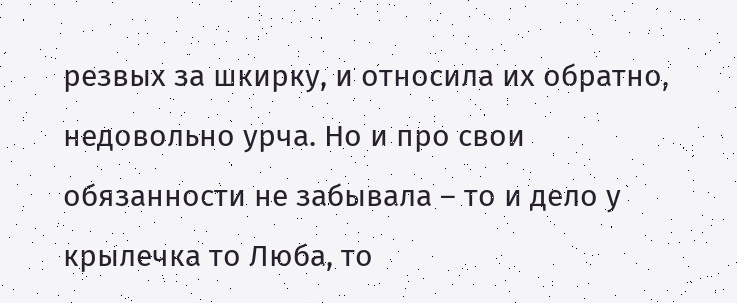резвых за шкирку, и относила их обратно, недовольно урча. Но и про свои обязанности не забывала – то и дело у крылечка то Люба, то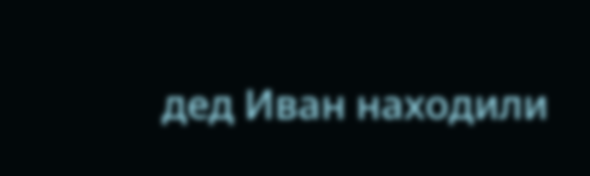дед Иван находили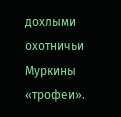дохлыми охотничьи Муркины «трофеи».